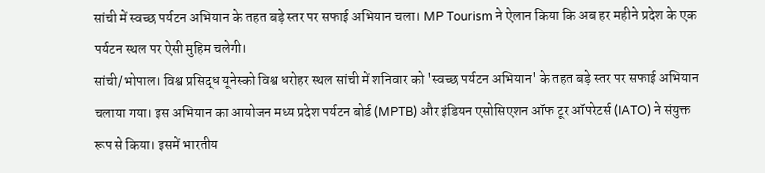सांची में स्वच्छ पर्यटन अभियान के तहत बड़े स्तर पर सफाई अभियान चला। MP Tourism ने ऐलान किया कि अब हर महीने प्रदेश के एक पर्यटन स्थल पर ऐसी मुहिम चलेगी।
सांची/भोपाल। विश्व प्रसिद्ध यूनेस्को विश्व धरोहर स्थल सांची में शनिवार को 'स्वच्छ पर्यटन अभियान' के तहत बड़े स्तर पर सफाई अभियान चलाया गया। इस अभियान का आयोजन मध्य प्रदेश पर्यटन बोर्ड (MPTB) और इंडियन एसोसिएशन ऑफ टूर ऑपरेटर्स (IATO) ने संयुक्त रूप से किया। इसमें भारतीय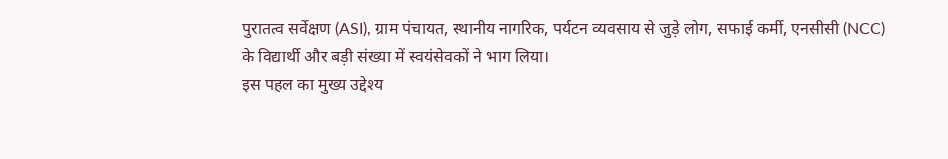पुरातत्व सर्वेक्षण (ASI), ग्राम पंचायत, स्थानीय नागरिक, पर्यटन व्यवसाय से जुड़े लोग, सफाई कर्मी, एनसीसी (NCC) के विद्यार्थी और बड़ी संख्या में स्वयंसेवकों ने भाग लिया।
इस पहल का मुख्य उद्देश्य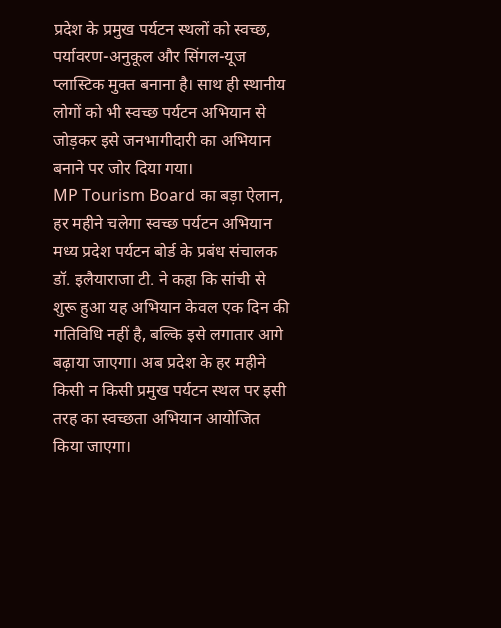प्रदेश के प्रमुख पर्यटन स्थलों को स्वच्छ, पर्यावरण-अनुकूल और सिंगल-यूज प्लास्टिक मुक्त बनाना है। साथ ही स्थानीय लोगों को भी स्वच्छ पर्यटन अभियान से जोड़कर इसे जनभागीदारी का अभियान बनाने पर जोर दिया गया।
MP Tourism Board का बड़ा ऐलान, हर महीने चलेगा स्वच्छ पर्यटन अभियान
मध्य प्रदेश पर्यटन बोर्ड के प्रबंध संचालक डॉ. इलैयाराजा टी. ने कहा कि सांची से शुरू हुआ यह अभियान केवल एक दिन की गतिविधि नहीं है, बल्कि इसे लगातार आगे बढ़ाया जाएगा। अब प्रदेश के हर महीने किसी न किसी प्रमुख पर्यटन स्थल पर इसी तरह का स्वच्छता अभियान आयोजित किया जाएगा।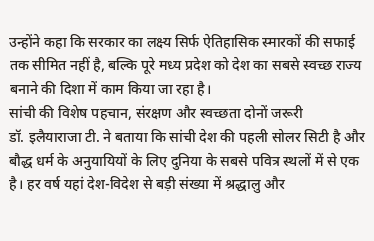उन्होंने कहा कि सरकार का लक्ष्य सिर्फ ऐतिहासिक स्मारकों की सफाई तक सीमित नहीं है, बल्कि पूरे मध्य प्रदेश को देश का सबसे स्वच्छ राज्य बनाने की दिशा में काम किया जा रहा है।
सांची की विशेष पहचान, संरक्षण और स्वच्छता दोनों जरूरी
डॉ. इलैयाराजा टी. ने बताया कि सांची देश की पहली सोलर सिटी है और बौद्ध धर्म के अनुयायियों के लिए दुनिया के सबसे पवित्र स्थलों में से एक है। हर वर्ष यहां देश-विदेश से बड़ी संख्या में श्रद्धालु और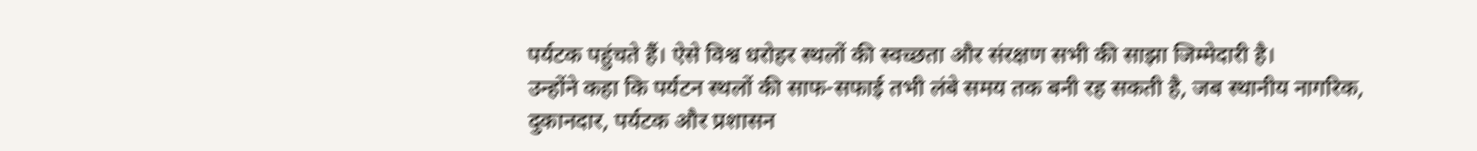पर्यटक पहुंचते हैं। ऐसे विश्व धरोहर स्थलों की स्वच्छता और संरक्षण सभी की साझा जिम्मेदारी है।
उन्होंने कहा कि पर्यटन स्थलों की साफ-सफाई तभी लंबे समय तक बनी रह सकती है, जब स्थानीय नागरिक, दुकानदार, पर्यटक और प्रशासन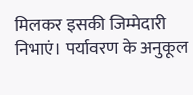मिलकर इसकी जिम्मेदारी निभाएं। पर्यावरण के अनुकूल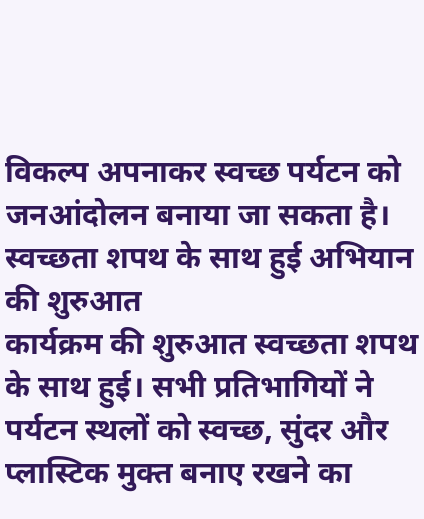विकल्प अपनाकर स्वच्छ पर्यटन को जनआंदोलन बनाया जा सकता है।
स्वच्छता शपथ के साथ हुई अभियान की शुरुआत
कार्यक्रम की शुरुआत स्वच्छता शपथ के साथ हुई। सभी प्रतिभागियों ने पर्यटन स्थलों को स्वच्छ, सुंदर और प्लास्टिक मुक्त बनाए रखने का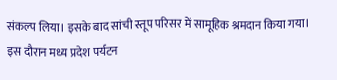संकल्प लिया। इसके बाद सांची स्तूप परिसर में सामूहिक श्रमदान किया गया। इस दौरान मध्य प्रदेश पर्यटन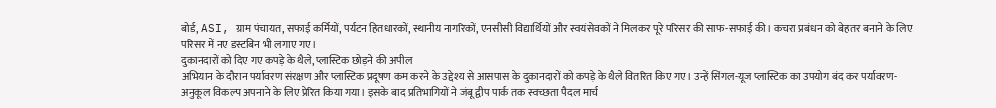बोर्ड, ASI, ग्राम पंचायत, सफाई कर्मियों, पर्यटन हितधारकों, स्थानीय नागरिकों, एनसीसी विद्यार्थियों और स्वयंसेवकों ने मिलकर पूरे परिसर की साफ-सफाई की। कचरा प्रबंधन को बेहतर बनाने के लिए परिसर में नए डस्टबिन भी लगाए गए।
दुकानदारों को दिए गए कपड़े के थैले, प्लास्टिक छोड़ने की अपील
अभियान के दौरान पर्यावरण संरक्षण और प्लास्टिक प्रदूषण कम करने के उद्देश्य से आसपास के दुकानदारों को कपड़े के थैले वितरित किए गए। उन्हें सिंगल-यूज प्लास्टिक का उपयोग बंद कर पर्यावरण-अनुकूल विकल्प अपनाने के लिए प्रेरित किया गया। इसके बाद प्रतिभागियों ने जंबू द्वीप पार्क तक स्वच्छता पैदल मार्च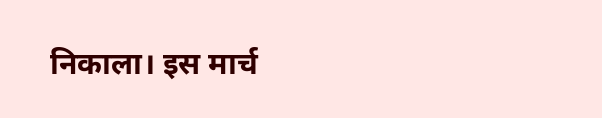निकाला। इस मार्च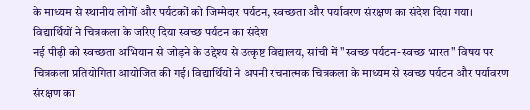के माध्यम से स्थानीय लोगों और पर्यटकों को जिम्मेदार पर्यटन, स्वच्छता और पर्यावरण संरक्षण का संदेश दिया गया।
विद्यार्थियों ने चित्रकला के जरिए दिया स्वच्छ पर्यटन का संदेश
नई पीढ़ी को स्वच्छता अभियान से जोड़ने के उद्देश्य से उत्कृष्ट विद्यालय, सांची में "स्वच्छ पर्यटन-स्वच्छ भारत" विषय पर चित्रकला प्रतियोगिता आयोजित की गई। विद्यार्थियों ने अपनी रचनात्मक चित्रकला के माध्यम से स्वच्छ पर्यटन और पर्यावरण संरक्षण का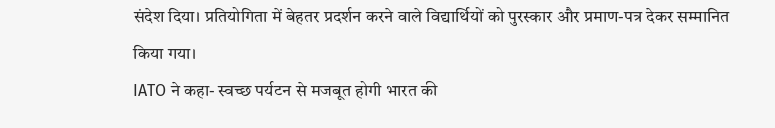संदेश दिया। प्रतियोगिता में बेहतर प्रदर्शन करने वाले विद्यार्थियों को पुरस्कार और प्रमाण-पत्र देकर सम्मानित किया गया।
IATO ने कहा- स्वच्छ पर्यटन से मजबूत होगी भारत की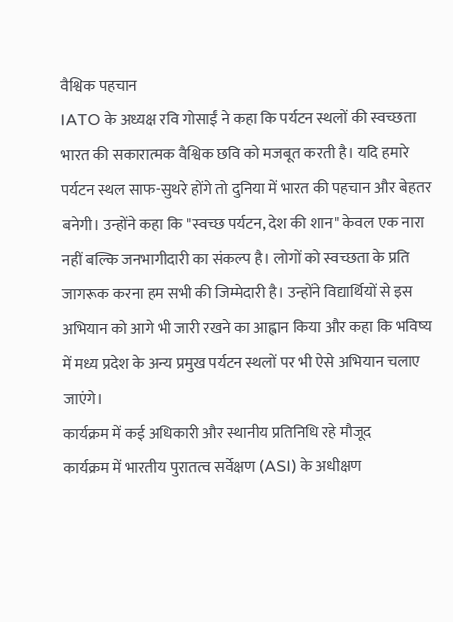वैश्विक पहचान
IATO के अध्यक्ष रवि गोसाईं ने कहा कि पर्यटन स्थलों की स्वच्छता भारत की सकारात्मक वैश्विक छवि को मजबूत करती है। यदि हमारे पर्यटन स्थल साफ-सुथरे होंगे तो दुनिया में भारत की पहचान और बेहतर बनेगी। उन्होंने कहा कि "स्वच्छ पर्यटन, देश की शान" केवल एक नारा नहीं बल्कि जनभागीदारी का संकल्प है। लोगों को स्वच्छता के प्रति जागरूक करना हम सभी की जिम्मेदारी है। उन्होंने विद्यार्थियों से इस अभियान को आगे भी जारी रखने का आह्वान किया और कहा कि भविष्य में मध्य प्रदेश के अन्य प्रमुख पर्यटन स्थलों पर भी ऐसे अभियान चलाए जाएंगे।
कार्यक्रम में कई अधिकारी और स्थानीय प्रतिनिधि रहे मौजूद
कार्यक्रम में भारतीय पुरातत्व सर्वेक्षण (ASI) के अधीक्षण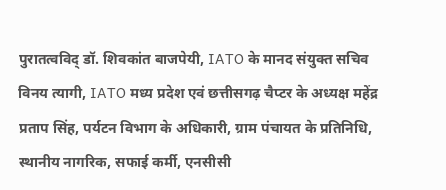पुरातत्वविद् डॉ. शिवकांत बाजपेयी, IATO के मानद संयुक्त सचिव विनय त्यागी, IATO मध्य प्रदेश एवं छत्तीसगढ़ चैप्टर के अध्यक्ष महेंद्र प्रताप सिंह, पर्यटन विभाग के अधिकारी, ग्राम पंचायत के प्रतिनिधि, स्थानीय नागरिक, सफाई कर्मी, एनसीसी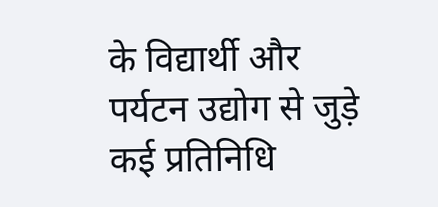के विद्यार्थी और पर्यटन उद्योग से जुड़े कई प्रतिनिधि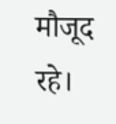मौजूद रहे।